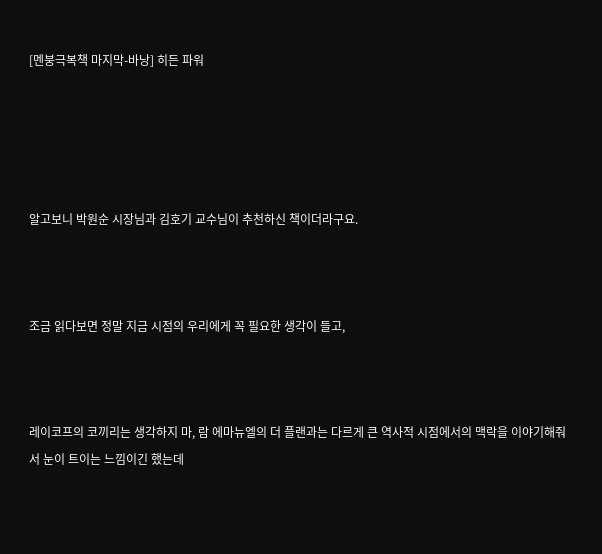[멘붕극복책 마지막-바낭] 히든 파워





알고보니 박원순 시장님과 김호기 교수님이 추천하신 책이더라구요.



조금 읽다보면 정말 지금 시점의 우리에게 꼭 필요한 생각이 들고,



레이코프의 코끼리는 생각하지 마, 람 에마뉴엘의 더 플랜과는 다르게 큰 역사적 시점에서의 맥락을 이야기해줘서 눈이 트이는 느낌이긴 했는데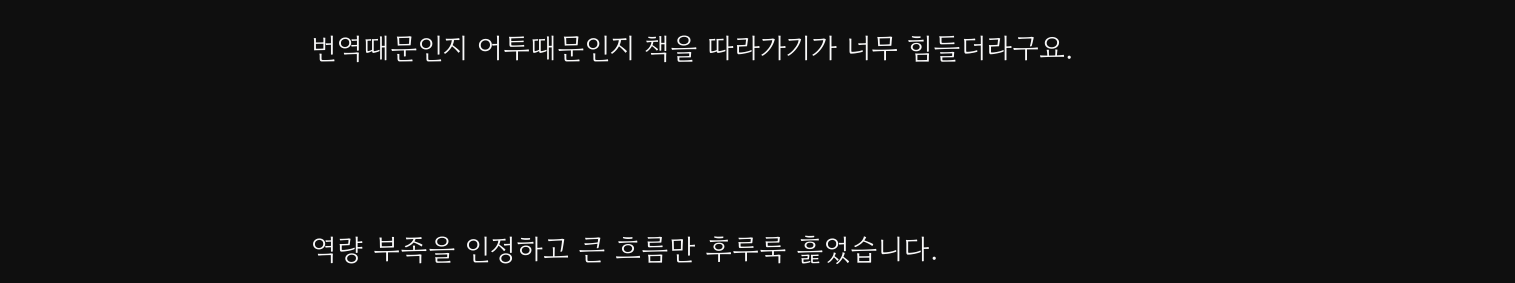번역때문인지 어투때문인지 책을 따라가기가 너무 힘들더라구요.



역량 부족을 인정하고 큰 흐름만 후루룩 흝었습니다.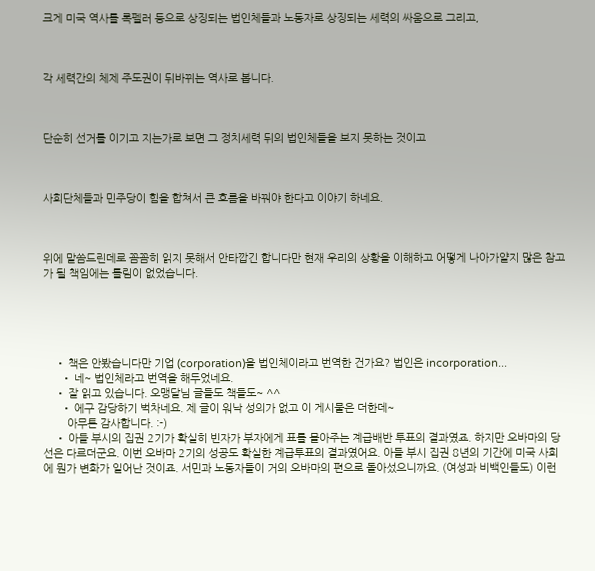크게 미국 역사를 록펠러 등으로 상징되는 법인체들과 노동자로 상징되는 세력의 싸움으로 그리고,



각 세력간의 체제 주도권이 뒤바뀌는 역사로 봅니다.



단순히 선거를 이기고 지는가로 보면 그 정치세력 뒤의 법인체들을 보지 못하는 것이고



사회단체들과 민주당이 힘을 합쳐서 큰 흐름을 바꿔야 한다고 이야기 하네요.



위에 말씀드린데로 꼼꼼히 읽지 못해서 안타깝긴 합니다만 현재 우리의 상황을 이해하고 어떻게 나아가얄지 많은 참고가 될 책임에는 틀림이 없었습니다.





    • 책은 안봤습니다만 기업 (corporation)을 법인체이라고 번역한 건가요? 법인은 incorporation...
      • 네~ 법인체라고 번역을 해두었네요.
    • 잘 읽고 있습니다. 오맹달님 글들도 책들도~ ^^
      • 에구 감당하기 벅차네요. 제 글이 워낙 성의가 없고 이 게시물은 더한데~
        아무튼 감사합니다. :-)
    • 아들 부시의 집권 2기가 확실히 빈자가 부자에게 표를 몰아주는 계급배반 투표의 결과였죠. 하지만 오바마의 당선은 다르더군요. 이번 오바마 2기의 성공도 확실한 계급투표의 결과였어요. 아들 부시 집권 8년의 기간에 미국 사회에 뭔가 변화가 일어난 것이죠. 서민과 노동자들이 거의 오바마의 편으로 돌아섰으니까요. (여성과 비백인들도) 이런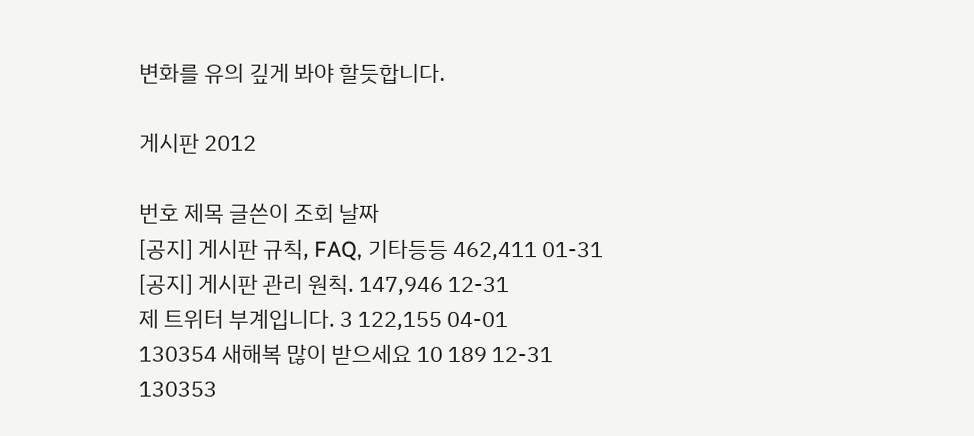변화를 유의 깊게 봐야 할듯합니다.

게시판 2012

번호 제목 글쓴이 조회 날짜
[공지] 게시판 규칙, FAQ, 기타등등 462,411 01-31
[공지] 게시판 관리 원칙. 147,946 12-31
제 트위터 부계입니다. 3 122,155 04-01
130354 새해복 많이 받으세요 10 189 12-31
130353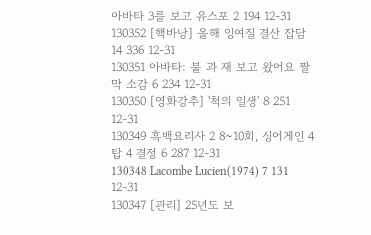아바타 3를 보고 유스포 2 194 12-31
130352 [핵바낭] 올해 잉여질 결산 잡담 14 336 12-31
130351 아바타: 불 과 재 보고 왔어요 짤막 소감 6 234 12-31
130350 [영화강추] '척의 일생' 8 251 12-31
130349 흑백요리사 2 8~10회, 싱어게인 4 탑 4 결정 6 287 12-31
130348 Lacombe Lucien(1974) 7 131 12-31
130347 [관리] 25년도 보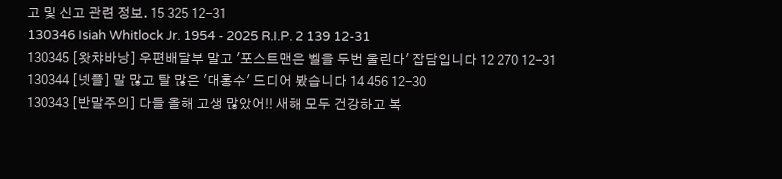고 및 신고 관련 정보. 15 325 12-31
130346 Isiah Whitlock Jr. 1954 - 2025 R.I.P. 2 139 12-31
130345 [왓챠바낭] 우편배달부 말고 '포스트맨은 벨을 두번 울린다' 잡담입니다 12 270 12-31
130344 [넷플] 말 많고 탈 많은 '대홍수' 드디어 봤습니다 14 456 12-30
130343 [반말주의] 다들 올해 고생 많았어!! 새해 모두 건강하고 복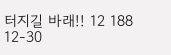터지길 바래!! 12 188 12-30